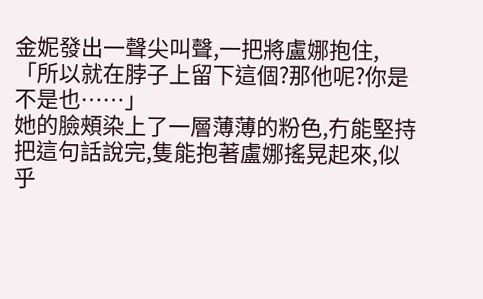金妮發出一聲尖叫聲,一把將盧娜抱住,「所以就在脖子上留下這個?那他呢?你是不是也……」
她的臉頰染上了一層薄薄的粉色,冇能堅持把這句話說完,隻能抱著盧娜搖晃起來,似乎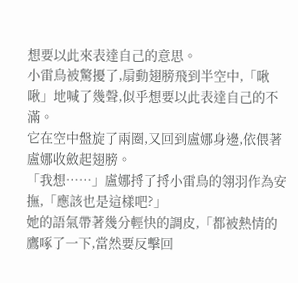想要以此來表達自己的意思。
小雷鳥被驚擾了,扇動翅膀飛到半空中,「啾啾」地喊了幾聲,似乎想要以此表達自己的不滿。
它在空中盤旋了兩圈,又回到盧娜身邊,依偎著盧娜收斂起翅膀。
「我想……」盧娜捋了捋小雷鳥的翎羽作為安撫,「應該也是這樣吧?」
她的語氣帶著幾分輕快的調皮,「都被熱情的鷹啄了一下,當然要反擊回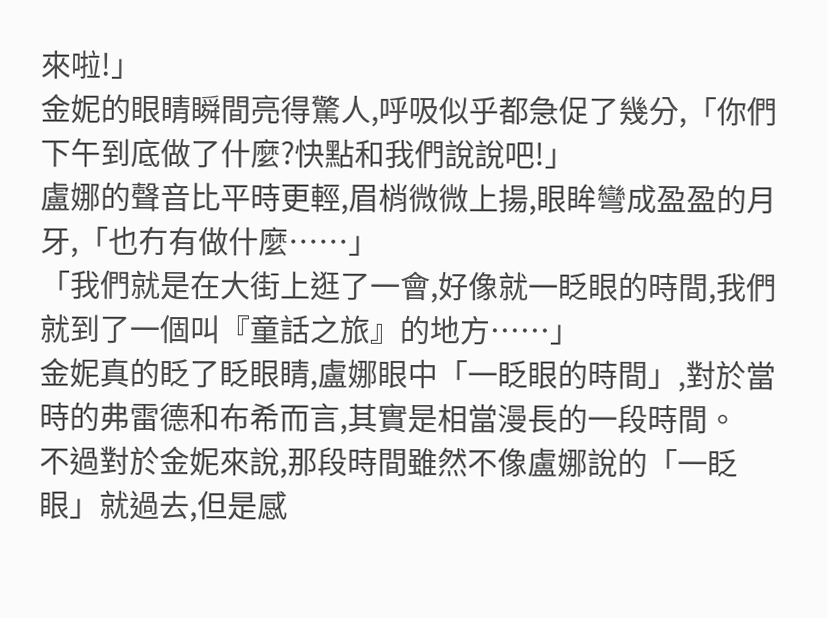來啦!」
金妮的眼睛瞬間亮得驚人,呼吸似乎都急促了幾分,「你們下午到底做了什麼?快點和我們說說吧!」
盧娜的聲音比平時更輕,眉梢微微上揚,眼眸彎成盈盈的月牙,「也冇有做什麼……」
「我們就是在大街上逛了一會,好像就一眨眼的時間,我們就到了一個叫『童話之旅』的地方……」
金妮真的眨了眨眼睛,盧娜眼中「一眨眼的時間」,對於當時的弗雷德和布希而言,其實是相當漫長的一段時間。
不過對於金妮來說,那段時間雖然不像盧娜說的「一眨眼」就過去,但是感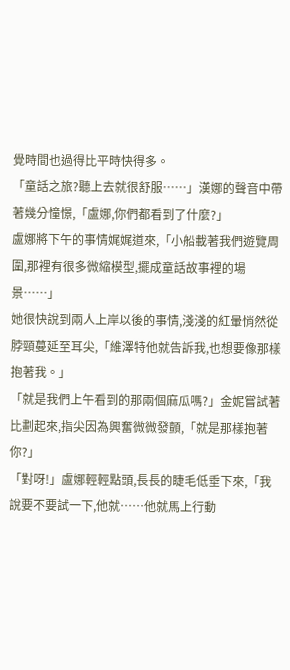覺時間也過得比平時快得多。
「童話之旅?聽上去就很舒服……」漢娜的聲音中帶著幾分憧憬,「盧娜,你們都看到了什麼?」
盧娜將下午的事情娓娓道來,「小船載著我們遊覽周圍,那裡有很多微縮模型,擺成童話故事裡的場景……」
她很快說到兩人上岸以後的事情,淺淺的紅暈悄然從脖頸蔓延至耳尖,「維澤特他就告訴我,也想要像那樣抱著我。」
「就是我們上午看到的那兩個麻瓜嗎?」金妮嘗試著比劃起來,指尖因為興奮微微發顫,「就是那樣抱著你?」
「對呀!」盧娜輕輕點頭,長長的睫毛低垂下來,「我說要不要試一下,他就……他就馬上行動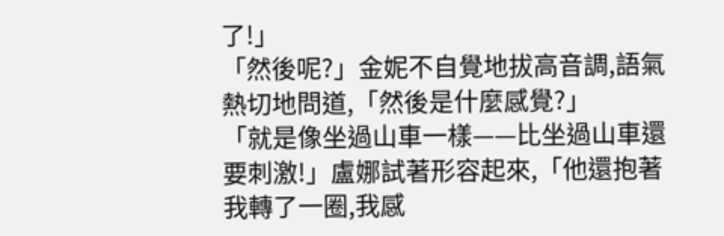了!」
「然後呢?」金妮不自覺地拔高音調,語氣熱切地問道,「然後是什麼感覺?」
「就是像坐過山車一樣——比坐過山車還要刺激!」盧娜試著形容起來,「他還抱著我轉了一圈,我感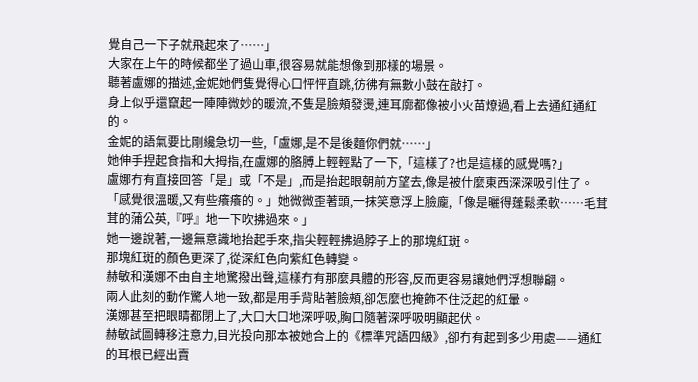覺自己一下子就飛起來了……」
大家在上午的時候都坐了過山車,很容易就能想像到那樣的場景。
聽著盧娜的描述,金妮她們隻覺得心口怦怦直跳,彷彿有無數小鼓在敲打。
身上似乎還竄起一陣陣微妙的暖流,不隻是臉頰發燙,連耳廓都像被小火苗燎過,看上去通紅通紅的。
金妮的語氣要比剛纔急切一些,「盧娜,是不是後麵你們就……」
她伸手捏起食指和大拇指,在盧娜的胳膊上輕輕點了一下,「這樣了?也是這樣的感覺嗎?」
盧娜冇有直接回答「是」或「不是」,而是抬起眼朝前方望去,像是被什麼東西深深吸引住了。
「感覺很溫暖,又有些癢癢的。」她微微歪著頭,一抹笑意浮上臉龐,「像是曬得蓬鬆柔軟……毛茸茸的蒲公英,『呼』地一下吹拂過來。」
她一邊說著,一邊無意識地抬起手來,指尖輕輕拂過脖子上的那塊紅斑。
那塊紅斑的顏色更深了,從深紅色向紫紅色轉變。
赫敏和漢娜不由自主地驚撥出聲,這樣冇有那麼具體的形容,反而更容易讓她們浮想聯翩。
兩人此刻的動作驚人地一致,都是用手背貼著臉頰,卻怎麼也掩飾不住泛起的紅暈。
漢娜甚至把眼睛都閉上了,大口大口地深呼吸,胸口隨著深呼吸明顯起伏。
赫敏試圖轉移注意力,目光投向那本被她合上的《標準咒語四級》,卻冇有起到多少用處——通紅的耳根已經出賣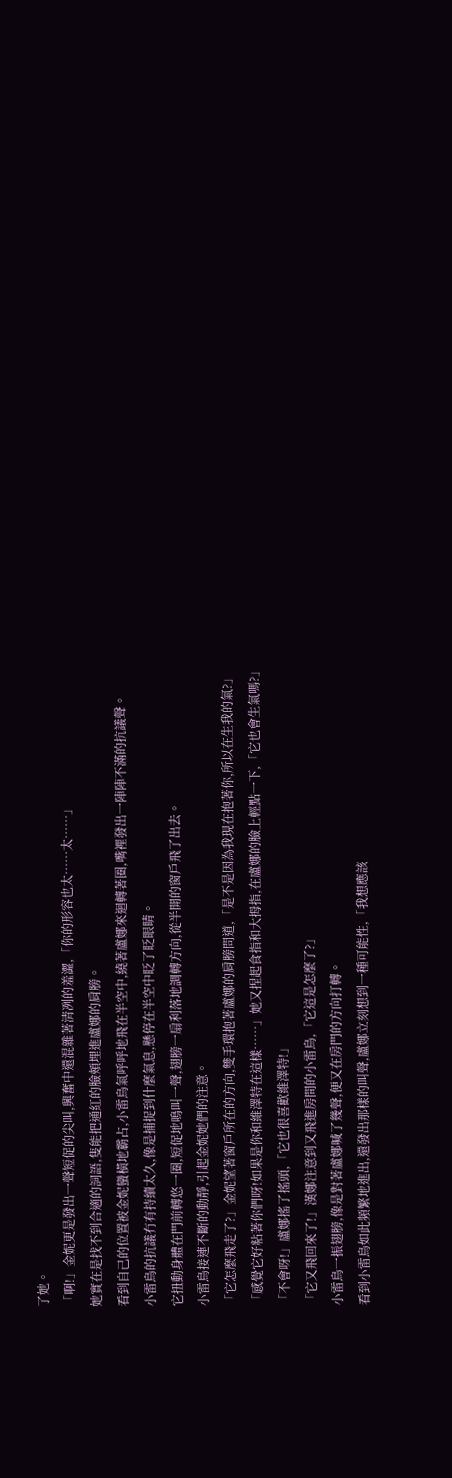了她。
「啊!」金妮更是發出一聲短促的尖叫,興奮中還混雜著清冽的羞澀,「你的形容也太……太……」
她實在是找不到合適的詞語,隻能把通紅的臉頰埋進盧娜的肩膀。
看到自己的位置被金妮蠻橫地霸占,小雷鳥氣呼呼地飛在半空中,繞著盧娜來迴轉著圈,嘴裡發出一陣陣不滿的抗議聲。
小雷鳥的抗議冇有持續太久,像是捕捉到什麼氣息,懸停在半空中眨了眨眼睛。
它扭動身體在門前轉悠一圈,短促地鳴叫一聲,翅膀一扇利落地調轉方向,從半開的窗戶飛了出去。
小雷鳥接連不斷的動靜,引起金妮她們的注意。
「它怎麼飛走了?」金妮望著窗戶所在的方向,雙手環抱著盧娜的肩膀問道,「是不是因為我現在抱著你,所以在生我的氣?」
「感覺它好粘著你們呀!如果是你和維澤特在這樣……」她又捏起食指和大拇指,在盧娜的臉上輕點一下,「它也會生氣嗎?」
「不會呀!」盧娜搖了搖頭,「它也很喜歡維澤特!」
「它又飛回來了!」漢娜注意到又飛進房間的小雷鳥,「它這是怎麼了?」
小雷鳥一振翅膀,像是對著盧娜喊了幾聲,便又在房門的方向打轉。
看到小雷鳥如此頻繁地進出,還發出那樣的叫聲,盧娜立刻想到一種可能性,「我想應該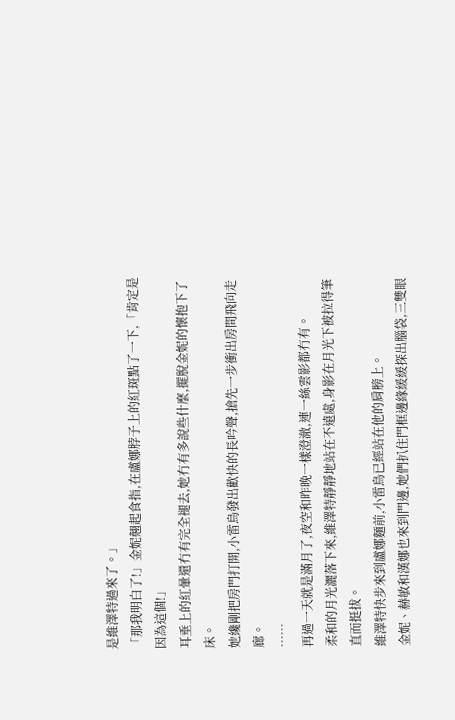是維澤特過來了。」
「那我明白了!」金妮翹起食指,在盧娜脖子上的紅斑點了一下,「肯定是因為這個!」
耳垂上的紅暈還冇有完全褪去,她冇有多說些什麼,擺脫金妮的懷抱下了床。
她纔剛把房門打開,小雷鳥發出歡快的長吟聲,搶先一步衝出房間飛向走廊。
……
再過一天就是滿月了,夜空和昨晚一樣澄澈,連一絲雲影都冇有。
柔和的月光灑落下來,維澤特靜靜地站在不遠處,身影在月光下被拉得筆直而挺拔。
維澤特快步來到盧娜麵前,小雷鳥已經站在他的肩膀上。
金妮、赫敏和漢娜也來到門邊,她們扒住門框邊緣緩緩探出腦袋,三雙眼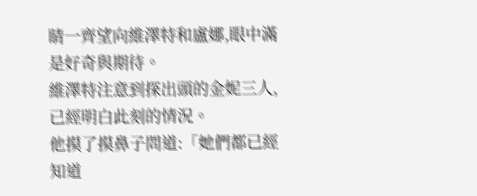睛一齊望向維澤特和盧娜,眼中滿是好奇與期待。
維澤特注意到探出頭的金妮三人,已經明白此刻的情況。
他摸了摸鼻子問道:「她們都已經知道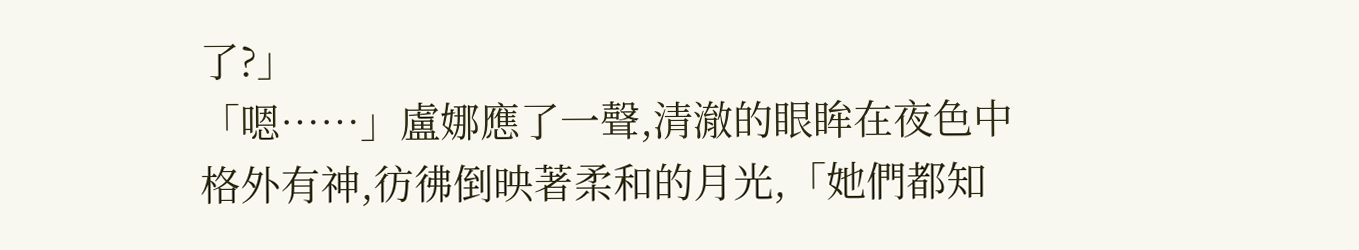了?」
「嗯……」盧娜應了一聲,清澈的眼眸在夜色中格外有神,彷彿倒映著柔和的月光,「她們都知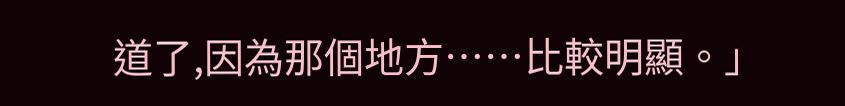道了,因為那個地方……比較明顯。」